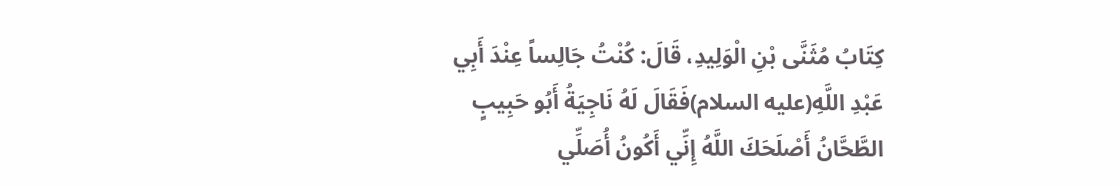كِتَابُ مُثَنَّى بْنِ الْوَلِيدِ، قَالَ: كُنْتُ جَالِساً عِنْدَ أَبِي عَبْدِ اللَّهِ(عليه السلام)فَقَالَ لَهُ نَاجِيَةُ أَبُو حَبِيبٍ الطَّحَّانُ أَصْلَحَكَ اللَّهُ إِنِّي أَكُونُ أُصَلِّي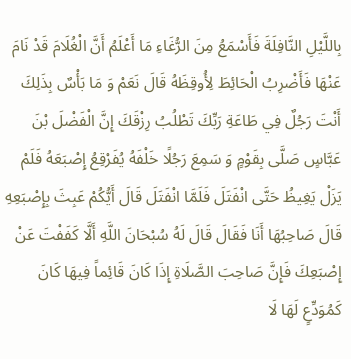بِاللَّيْلِ النَّافِلَةَ فَأَسْمَعُ مِنَ الرُّغَاءِ مَا أَعْلَمُ أَنَّ الْغُلَامَ قَدْ نَامَ عَنْهَا فَأَضْرِبُ الْحَائِطَ لِأُوقِظَهُ قَالَ نَعَمْ وَ مَا بَأْسٌ بِذَلِكَ أَنْتَ رَجُلٌ فِي طَاعَةِ رَبِّكَ تَطْلُبُ رِزْقَكَ إِنَّ الْفَضْلَ بْنَ عَبَّاسٍ صَلَّى بِقَوْمٍ وَ سَمِعَ رَجُلًا خَلْفَهُ يُفَرْقِعُ إِصْبَعَهُ فَلَمْ يَزَلْ يَغِيظُ حَتَّى انْفَتَلَ فَلَمَّا انْفَتَلَ قَالَ أَيُّكُمْ عَبِثَ بِإِصْبَعِهِ قَالَ صَاحِبُهَا أَنَا فَقَالَ قَالَ لَهُ سُبْحَانَ اللَّهِ أَلَّا كَفَفْتَ عَنْ إِصْبَعِكَ فَإِنَّ صَاحِبَ الصَّلَاةِ إِذَا كَانَ قَائِماً فِيهَا كَانَ كَمُوَدِّعٍ لَهَا لَا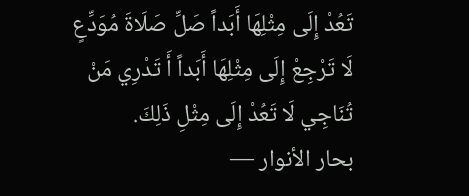تَعُدْ إِلَى مِثْلِهَا أَبَداً صَلِّ صَلَاةَ مُوَدِّعٍ لَا تَرْجِعْ إِلَى مِثْلِهَا أَبَداً أَ تَدْرِي مَنْ تُنَاجِي لَا تَعُدْ إِلَى مِثْلِ ذَلِكَ.
بحار الأنوار —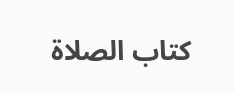كتاب الصلاة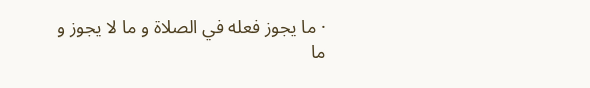· ما يجوز فعله في الصلاة و ما لا يجوز و ما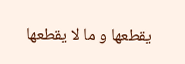يقطعها و ما لا يقطعها